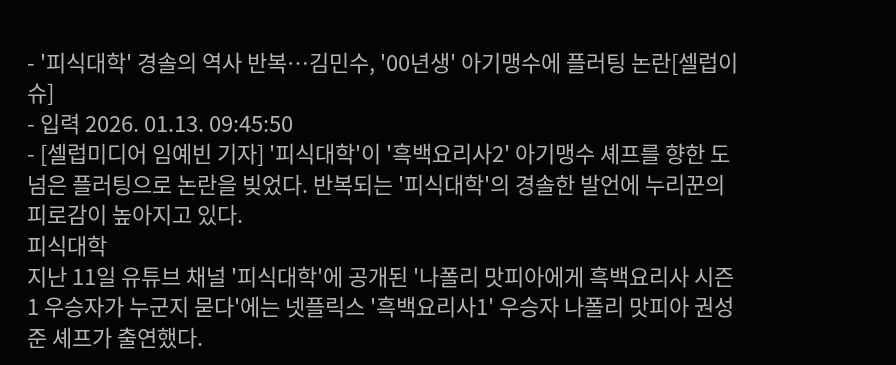- '피식대학' 경솔의 역사 반복…김민수, '00년생' 아기맹수에 플러팅 논란[셀럽이슈]
- 입력 2026. 01.13. 09:45:50
- [셀럽미디어 임예빈 기자] '피식대학'이 '흑백요리사2' 아기맹수 셰프를 향한 도 넘은 플러팅으로 논란을 빚었다. 반복되는 '피식대학'의 경솔한 발언에 누리꾼의 피로감이 높아지고 있다.
피식대학
지난 11일 유튜브 채널 '피식대학'에 공개된 '나폴리 맛피아에게 흑백요리사 시즌1 우승자가 누군지 묻다'에는 넷플릭스 '흑백요리사1' 우승자 나폴리 맛피아 권성준 셰프가 출연했다.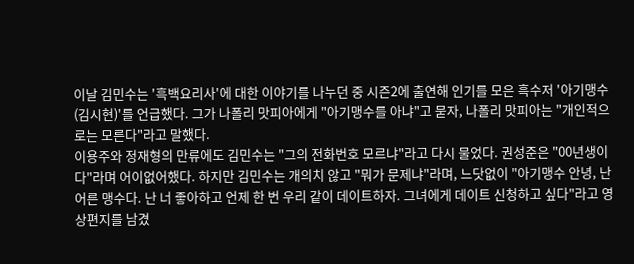이날 김민수는 '흑백요리사'에 대한 이야기를 나누던 중 시즌2에 출연해 인기를 모은 흑수저 '아기맹수(김시현)'를 언급했다. 그가 나폴리 맛피아에게 "아기맹수를 아냐"고 묻자, 나폴리 맛피아는 "개인적으로는 모른다"라고 말했다.
이용주와 정재형의 만류에도 김민수는 "그의 전화번호 모르냐"라고 다시 물었다. 권성준은 "00년생이다"라며 어이없어했다. 하지만 김민수는 개의치 않고 "뭐가 문제냐"라며, 느닷없이 "아기맹수 안녕, 난 어른 맹수다. 난 너 좋아하고 언제 한 번 우리 같이 데이트하자. 그녀에게 데이트 신청하고 싶다"라고 영상편지를 남겼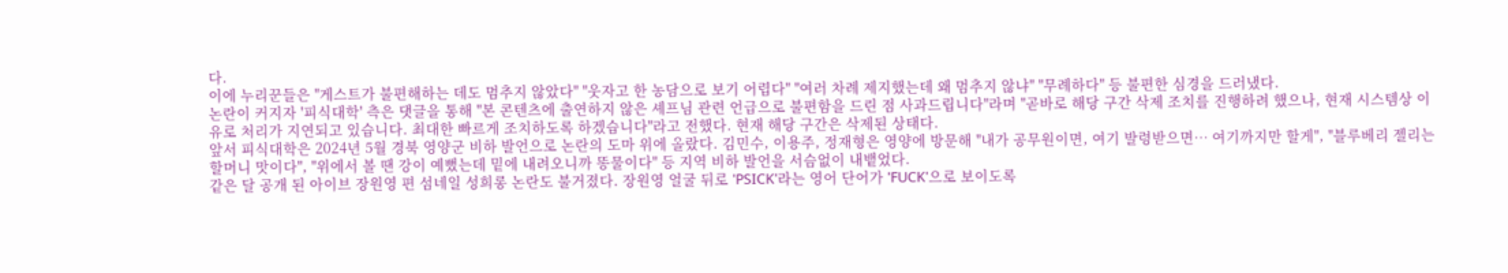다.
이에 누리꾼들은 "게스트가 불편해하는 데도 멈추지 않았다" "웃자고 한 농담으로 보기 어렵다" "여러 차례 제지했는데 왜 멈추지 않냐" "무례하다" 등 불편한 심경을 드러냈다.
논란이 커지자 '피식대학' 측은 댓글을 통해 "본 콘텐츠에 출연하지 않은 셰프님 관련 언급으로 불편함을 드린 점 사과드립니다"라며 "곧바로 해당 구간 삭제 조치를 진행하려 했으나, 현재 시스템상 이유로 처리가 지연되고 있습니다. 최대한 빠르게 조치하도록 하겠습니다"라고 전했다. 현재 해당 구간은 삭제된 상태다.
앞서 피식대학은 2024년 5월 경북 영양군 비하 발언으로 논란의 도마 위에 올랐다. 김민수, 이용주, 정재형은 영양에 방문해 "내가 공무원이면, 여기 발령받으면… 여기까지만 할게", "블루베리 젤리는 할머니 맛이다", "위에서 볼 땐 강이 예뻤는데 밑에 내려오니까 똥물이다" 등 지역 비하 발언을 서슴없이 내뱉었다.
같은 달 공개 된 아이브 장원영 편 섬네일 성희롱 논란도 불거졌다. 장원영 얼굴 뒤로 'PSICK'라는 영어 단어가 'FUCK'으로 보이도록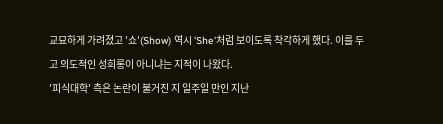교묘하게 가려졌고 '쇼'(Show) 역시 'She'처럼 보이도록 착각하게 했다. 이를 두고 의도적인 성희롱이 아니냐는 지적이 나왔다.
'피식대학' 측은 논란이 불거진 지 일주일 만인 지난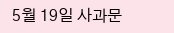5월 19일 사과문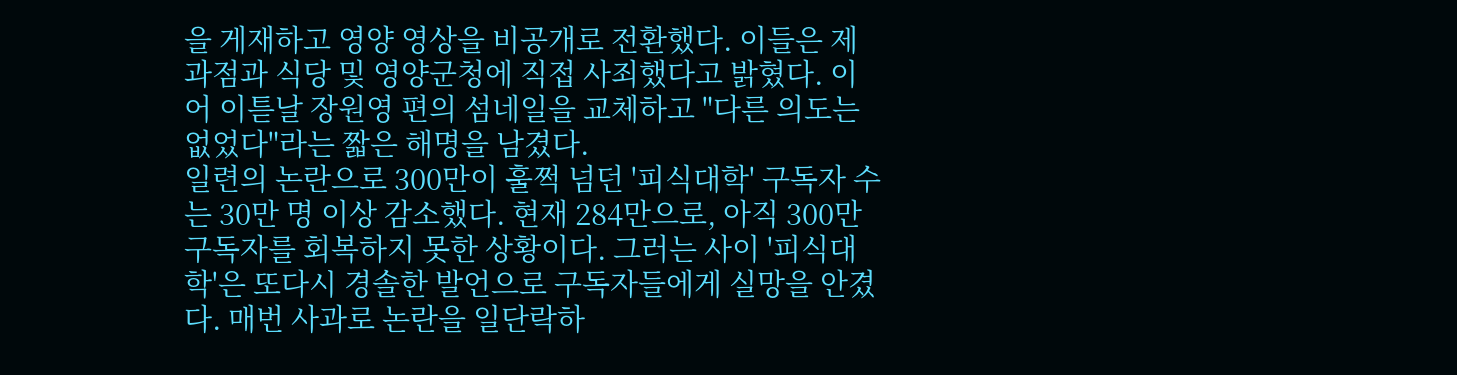을 게재하고 영양 영상을 비공개로 전환했다. 이들은 제과점과 식당 및 영양군청에 직접 사죄했다고 밝혔다. 이어 이튿날 장원영 편의 섬네일을 교체하고 "다른 의도는 없었다"라는 짧은 해명을 남겼다.
일련의 논란으로 300만이 훌쩍 넘던 '피식대학' 구독자 수는 30만 명 이상 감소했다. 현재 284만으로, 아직 300만 구독자를 회복하지 못한 상황이다. 그러는 사이 '피식대학'은 또다시 경솔한 발언으로 구독자들에게 실망을 안겼다. 매번 사과로 논란을 일단락하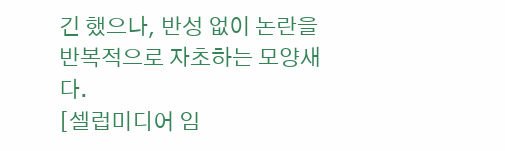긴 했으나, 반성 없이 논란을 반복적으로 자초하는 모양새다.
[셀럽미디어 임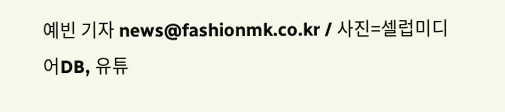예빈 기자 news@fashionmk.co.kr / 사진=셀럽미디어DB, 유튜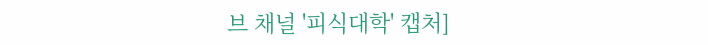브 채널 '피식대학' 캡처]